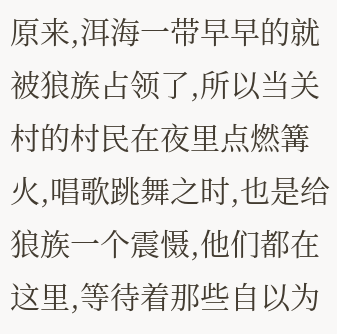原来,洱海一带早早的就被狼族占领了,所以当关村的村民在夜里点燃篝火,唱歌跳舞之时,也是给狼族一个震慑,他们都在这里,等待着那些自以为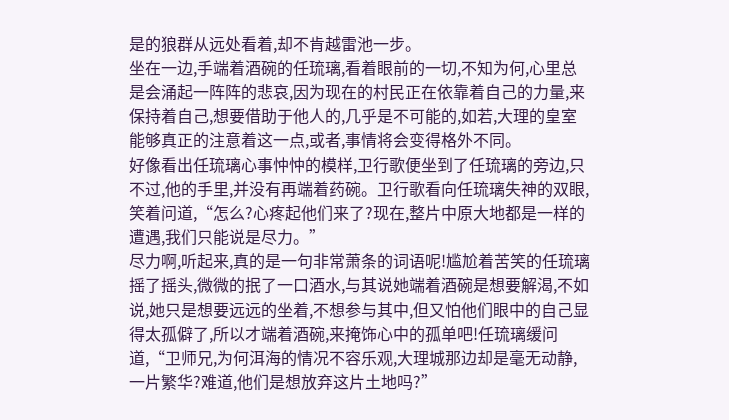是的狼群从远处看着,却不肯越雷池一步。
坐在一边,手端着酒碗的任琉璃,看着眼前的一切,不知为何,心里总是会涌起一阵阵的悲哀,因为现在的村民正在依靠着自己的力量,来保持着自己,想要借助于他人的,几乎是不可能的,如若,大理的皇室能够真正的注意着这一点,或者,事情将会变得格外不同。
好像看出任琉璃心事忡忡的模样,卫行歌便坐到了任琉璃的旁边,只不过,他的手里,并没有再端着药碗。卫行歌看向任琉璃失神的双眼,笑着问道,“怎么?心疼起他们来了?现在,整片中原大地都是一样的遭遇,我们只能说是尽力。”
尽力啊,听起来,真的是一句非常萧条的词语呢!尴尬着苦笑的任琉璃摇了摇头,微微的抿了一口酒水,与其说她端着酒碗是想要解渴,不如说,她只是想要远远的坐着,不想参与其中,但又怕他们眼中的自己显得太孤僻了,所以才端着酒碗,来掩饰心中的孤单吧!任琉璃缓问道,“卫师兄,为何洱海的情况不容乐观,大理城那边却是毫无动静,一片繁华?难道,他们是想放弃这片土地吗?”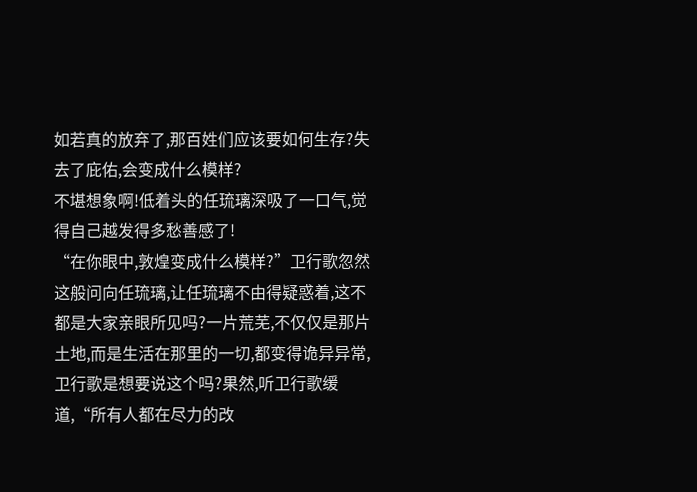如若真的放弃了,那百姓们应该要如何生存?失去了庇佑,会变成什么模样?
不堪想象啊!低着头的任琉璃深吸了一口气,觉得自己越发得多愁善感了!
“在你眼中,敦煌变成什么模样?”卫行歌忽然这般问向任琉璃,让任琉璃不由得疑惑着,这不都是大家亲眼所见吗?一片荒芜,不仅仅是那片土地,而是生活在那里的一切,都变得诡异异常,卫行歌是想要说这个吗?果然,听卫行歌缓道,“所有人都在尽力的改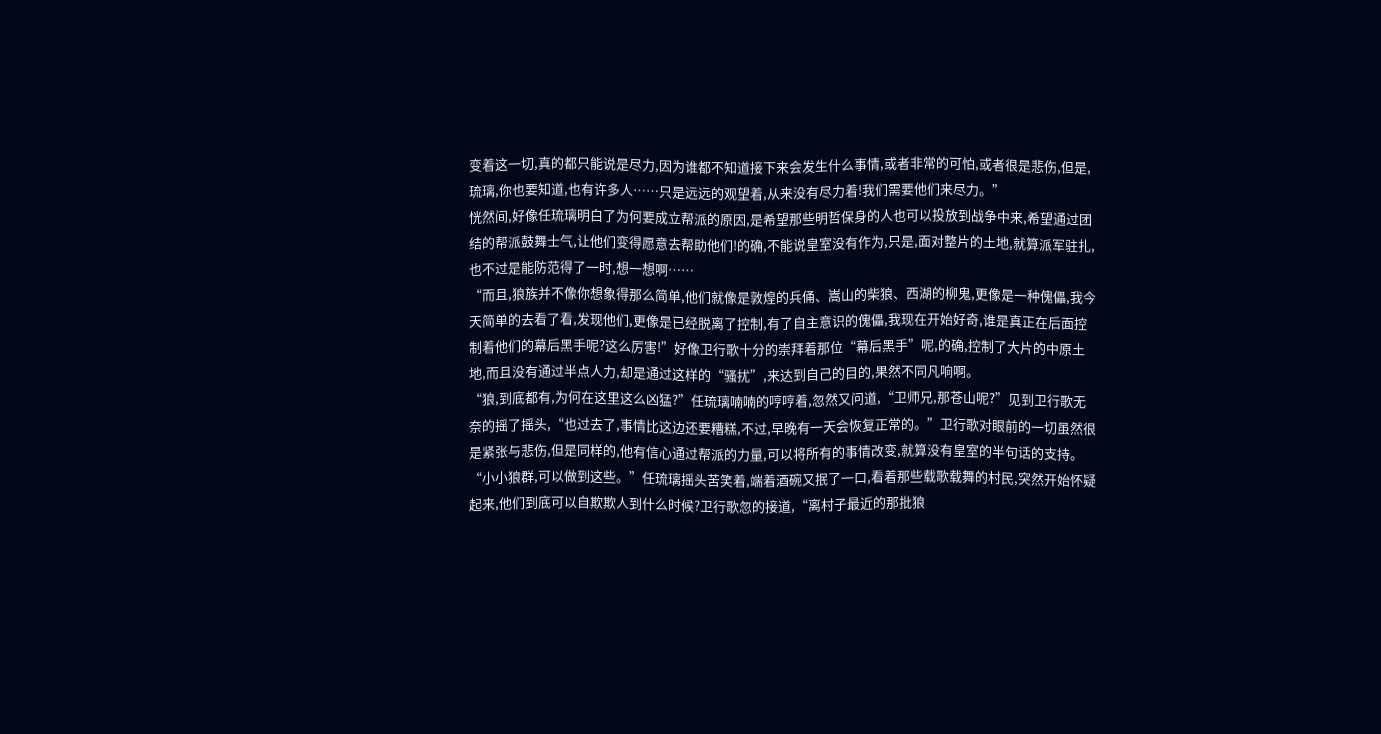变着这一切,真的都只能说是尽力,因为谁都不知道接下来会发生什么事情,或者非常的可怕,或者很是悲伤,但是,琉璃,你也要知道,也有许多人……只是远远的观望着,从来没有尽力着!我们需要他们来尽力。”
恍然间,好像任琉璃明白了为何要成立帮派的原因,是希望那些明哲保身的人也可以投放到战争中来,希望通过团结的帮派鼓舞士气,让他们变得愿意去帮助他们!的确,不能说皇室没有作为,只是,面对整片的土地,就算派军驻扎,也不过是能防范得了一时,想一想啊……
“而且,狼族并不像你想象得那么简单,他们就像是敦煌的兵俑、嵩山的柴狼、西湖的柳鬼,更像是一种傀儡,我今天简单的去看了看,发现他们,更像是已经脱离了控制,有了自主意识的傀儡,我现在开始好奇,谁是真正在后面控制着他们的幕后黑手呢?这么厉害!”好像卫行歌十分的崇拜着那位“幕后黑手”呢,的确,控制了大片的中原土地,而且没有通过半点人力,却是通过这样的“骚扰”,来达到自己的目的,果然不同凡响啊。
“狼,到底都有,为何在这里这么凶猛?”任琉璃喃喃的哼哼着,忽然又问道,“卫师兄,那苍山呢?”见到卫行歌无奈的摇了摇头,“也过去了,事情比这边还要糟糕,不过,早晚有一天会恢复正常的。”卫行歌对眼前的一切虽然很是紧张与悲伤,但是同样的,他有信心通过帮派的力量,可以将所有的事情改变,就算没有皇室的半句话的支持。
“小小狼群,可以做到这些。”任琉璃摇头苦笑着,端着酒碗又抿了一口,看着那些载歌载舞的村民,突然开始怀疑起来,他们到底可以自欺欺人到什么时候?卫行歌忽的接道,“离村子最近的那批狼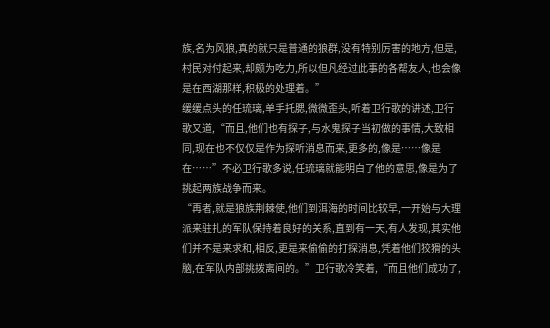族,名为风狼,真的就只是普通的狼群,没有特别厉害的地方,但是,村民对付起来,却颇为吃力,所以但凡经过此事的各帮友人,也会像是在西湖那样,积极的处理着。”
缓缓点头的任琉璃,单手托腮,微微歪头,听着卫行歌的讲述,卫行歌又道,“而且,他们也有探子,与水鬼探子当初做的事情,大致相同,现在也不仅仅是作为探听消息而来,更多的,像是……像是在……”不必卫行歌多说,任琉璃就能明白了他的意思,像是为了挑起两族战争而来。
“再者,就是狼族荆棘使,他们到洱海的时间比较早,一开始与大理派来驻扎的军队保持着良好的关系,直到有一天,有人发现,其实他们并不是来求和,相反,更是来偷偷的打探消息,凭着他们狡猾的头脑,在军队内部挑拨离间的。”卫行歌冷笑着,“而且他们成功了,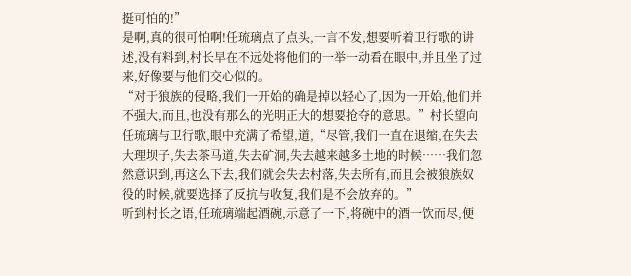挺可怕的!”
是啊,真的很可怕啊!任琉璃点了点头,一言不发,想要听着卫行歌的讲述,没有料到,村长早在不远处将他们的一举一动看在眼中,并且坐了过来,好像要与他们交心似的。
“对于狼族的侵略,我们一开始的确是掉以轻心了,因为一开始,他们并不强大,而且,也没有那么的光明正大的想要抢夺的意思。”村长望向任琉璃与卫行歌,眼中充满了希望,道,“尽管,我们一直在退缩,在失去大理坝子,失去茶马道,失去矿洞,失去越来越多土地的时候……我们忽然意识到,再这么下去,我们就会失去村落,失去所有,而且会被狼族奴役的时候,就要选择了反抗与收复,我们是不会放弃的。”
听到村长之语,任琉璃端起酒碗,示意了一下,将碗中的酒一饮而尽,便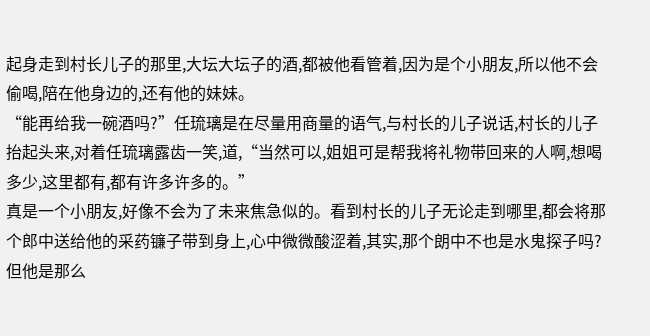起身走到村长儿子的那里,大坛大坛子的酒,都被他看管着,因为是个小朋友,所以他不会偷喝,陪在他身边的,还有他的妹妹。
“能再给我一碗酒吗?”任琉璃是在尽量用商量的语气,与村长的儿子说话,村长的儿子抬起头来,对着任琉璃露齿一笑,道,“当然可以,姐姐可是帮我将礼物带回来的人啊,想喝多少,这里都有,都有许多许多的。”
真是一个小朋友,好像不会为了未来焦急似的。看到村长的儿子无论走到哪里,都会将那个郎中送给他的采药镰子带到身上,心中微微酸涩着,其实,那个朗中不也是水鬼探子吗?但他是那么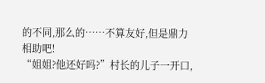的不同,那么的……不算友好,但是鼎力相助吧!
“姐姐?他还好吗?”村长的儿子一开口,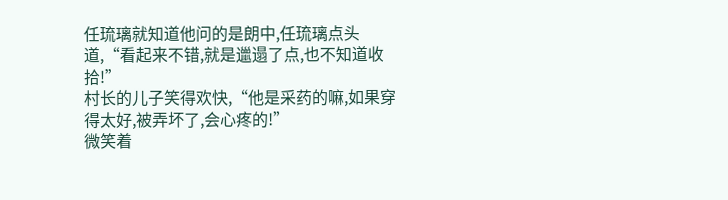任琉璃就知道他问的是朗中,任琉璃点头道,“看起来不错,就是邋遢了点,也不知道收拾!”
村长的儿子笑得欢快,“他是采药的嘛,如果穿得太好,被弄坏了,会心疼的!”
微笑着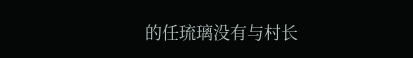的任琉璃没有与村长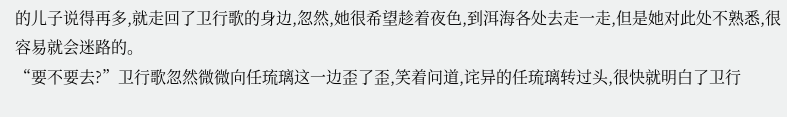的儿子说得再多,就走回了卫行歌的身边,忽然,她很希望趁着夜色,到洱海各处去走一走,但是她对此处不熟悉,很容易就会迷路的。
“要不要去?”卫行歌忽然微微向任琉璃这一边歪了歪,笑着问道,诧异的任琉璃转过头,很快就明白了卫行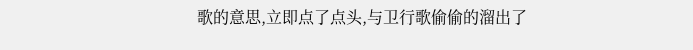歌的意思,立即点了点头,与卫行歌偷偷的溜出了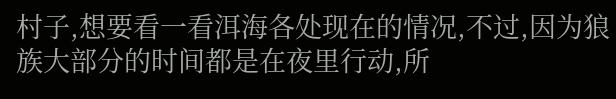村子,想要看一看洱海各处现在的情况,不过,因为狼族大部分的时间都是在夜里行动,所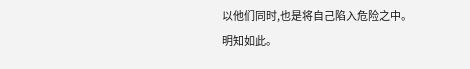以他们同时,也是将自己陷入危险之中。
明知如此。